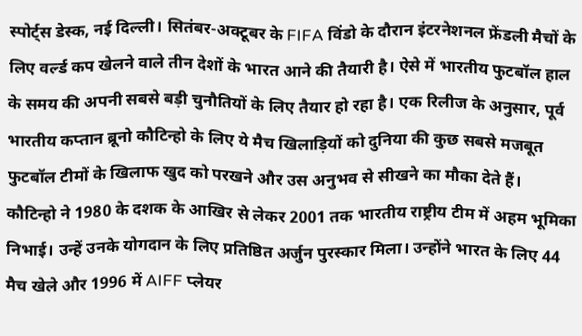स्पोर्ट्स डेस्क, नई दिल्ली। सितंबर-अक्टूबर के FIFA विंडो के दौरान इंटरनेशनल फ्रेंडली मैचों के लिए वर्ल्ड कप खेलने वाले तीन देशों के भारत आने की तैयारी है। ऐसे में भारतीय फुटबॉल हाल के समय की अपनी सबसे बड़ी चुनौतियों के लिए तैयार हो रहा है। एक रिलीज के अनुसार, पूर्व भारतीय कप्तान ब्रूनो कौटिन्हो के लिए ये मैच खिलाड़ियों को दुनिया की कुछ सबसे मजबूत फुटबॉल टीमों के खिलाफ खुद को परखने और उस अनुभव से सीखने का मौका देते हैं।
कौटिन्हो ने 1980 के दशक के आखिर से लेकर 2001 तक भारतीय राष्ट्रीय टीम में अहम भूमिका निभाई। उन्हें उनके योगदान के लिए प्रतिष्ठित अर्जुन पुरस्कार मिला। उन्होंने भारत के लिए 44 मैच खेले और 1996 में AIFF प्लेयर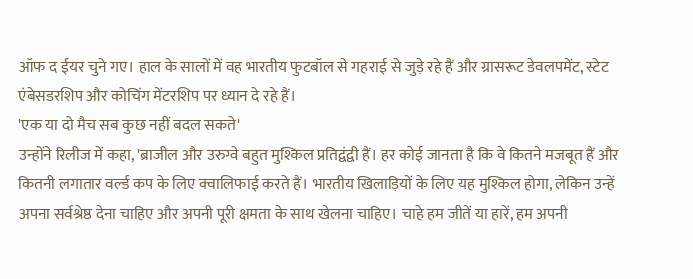ऑफ द ईयर चुने गए। हाल के सालों में वह भारतीय फुटबॉल से गहराई से जुड़े रहे हैं और ग्रासरूट डेवलपमेंट, स्टेट एंबेसडरशिप और कोचिंग मेंटरशिप पर ध्यान दे रहे हैं।
'एक या दो मैच सब कुछ नहीं बदल सकते'
उन्होंने रिलीज में कहा, 'ब्राजील और उरुग्वे बहुत मुश्किल प्रतिद्वंद्वी हैं। हर कोई जानता है कि वे कितने मजबूत हैं और कितनी लगातार वर्ल्ड कप के लिए क्वालिफाई करते हैं। भारतीय खिलाड़ियों के लिए यह मुश्किल होगा, लेकिन उन्हें अपना सर्वश्रेष्ठ देना चाहिए और अपनी पूरी क्षमता के साथ खेलना चाहिए। चाहे हम जीतें या हारें, हम अपनी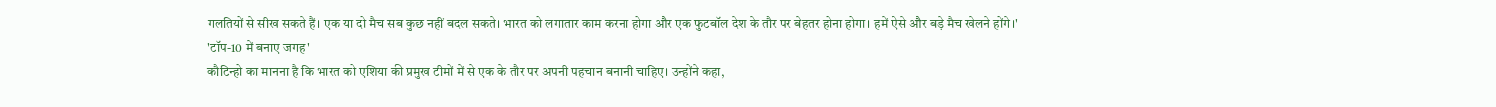गलतियों से सीख सकते हैं। एक या दो मैच सब कुछ नहीं बदल सकते। भारत को लगातार काम करना होगा और एक फुटबॉल देश के तौर पर बेहतर होना होगा। हमें ऐसे और बड़े मैच खेलने होंगे।'
'टॉप-10 में बनाए जगह'
कौटिन्हो का मानना है कि भारत को एशिया की प्रमुख टीमों में से एक के तौर पर अपनी पहचान बनानी चाहिए। उन्होंने कहा,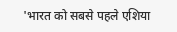'भारत को सबसे पहले एशिया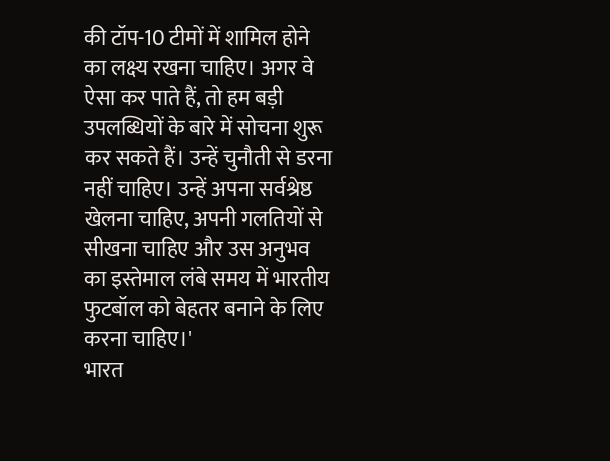की टॉप-10 टीमों में शामिल होने का लक्ष्य रखना चाहिए। अगर वे ऐसा कर पाते हैं, तो हम बड़ी उपलब्धियों के बारे में सोचना शुरू कर सकते हैं। उन्हें चुनौती से डरना नहीं चाहिए। उन्हें अपना सर्वश्रेष्ठ खेलना चाहिए, अपनी गलतियों से सीखना चाहिए और उस अनुभव का इस्तेमाल लंबे समय में भारतीय फुटबॉल को बेहतर बनाने के लिए करना चाहिए।'
भारत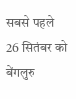सबसे पहले 26 सितंबर को बेंगलुरु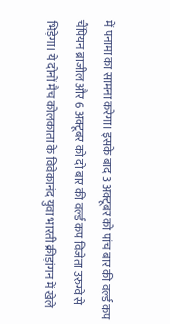में पनामा का सामना करेगा। इसके बाद 3 अक्टूबर को पांच बार की वर्ल्ड कप चैंपियन ब्राजील और 6 अक्टूबर को दो बार की वर्ल्ड कप विजेता उरुग्वे से भिड़ेगा। ये दोनों मैच कोलकाता के विवेकानंद युवा भारती क्रीड़ांगन में खेले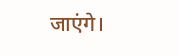जाएंगे।